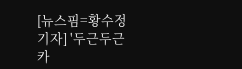[뉴스핌=황수정 기자] '두근두근 카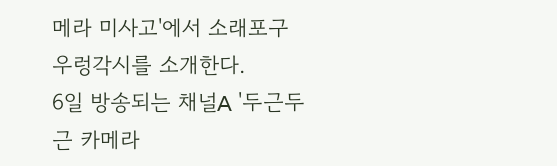메라 미사고'에서 소래포구 우렁각시를 소개한다.
6일 방송되는 채널A '두근두근 카메라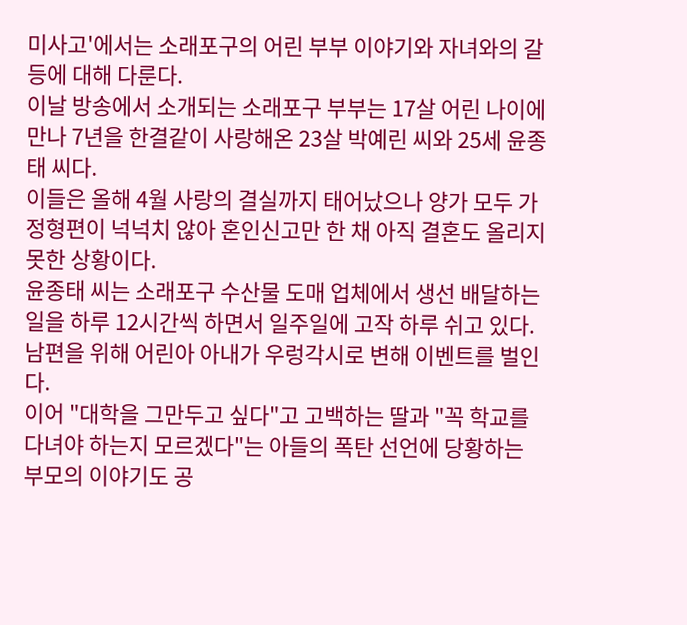미사고'에서는 소래포구의 어린 부부 이야기와 자녀와의 갈등에 대해 다룬다.
이날 방송에서 소개되는 소래포구 부부는 17살 어린 나이에 만나 7년을 한결같이 사랑해온 23살 박예린 씨와 25세 윤종태 씨다.
이들은 올해 4월 사랑의 결실까지 태어났으나 양가 모두 가정형편이 넉넉치 않아 혼인신고만 한 채 아직 결혼도 올리지 못한 상황이다.
윤종태 씨는 소래포구 수산물 도매 업체에서 생선 배달하는 일을 하루 12시간씩 하면서 일주일에 고작 하루 쉬고 있다. 남편을 위해 어린아 아내가 우렁각시로 변해 이벤트를 벌인다.
이어 "대학을 그만두고 싶다"고 고백하는 딸과 "꼭 학교를 다녀야 하는지 모르겠다"는 아들의 폭탄 선언에 당황하는 부모의 이야기도 공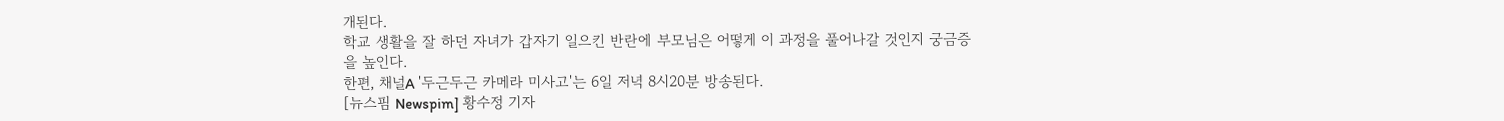개된다.
학교 생활을 잘 하던 자녀가 갑자기 일으킨 반란에 부모님은 어떻게 이 과정을 풀어나갈 것인지 궁금증을 높인다.
한편, 채널A '두근두근 카메라 미사고'는 6일 저녁 8시20분 방송된다.
[뉴스핌 Newspim] 황수정 기자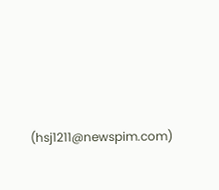(hsj1211@newspim.com)